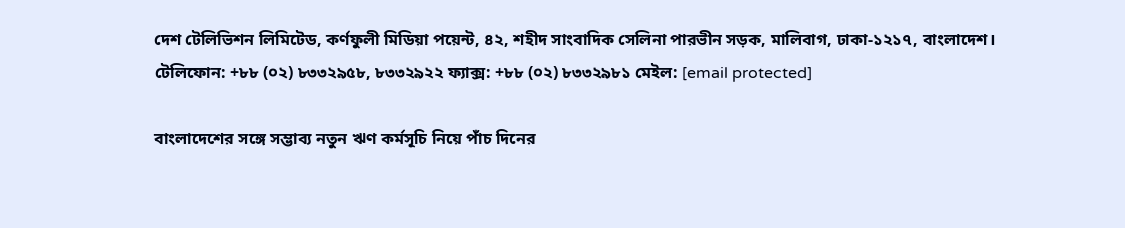দেশ টেলিভিশন লিমিটেড, কর্ণফুলী মিডিয়া পয়েন্ট, ৪২, শহীদ সাংবাদিক সেলিনা পারভীন সড়ক, মালিবাগ, ঢাকা-১২১৭, বাংলাদেশ।
টেলিফোন: +৮৮ (০২) ৮৩৩২৯৫৮, ৮৩৩২৯২২ ফ্যাক্স: +৮৮ (০২) ৮৩৩২৯৮১ মেইল: [email protected]

বাংলাদেশের সঙ্গে সম্ভাব্য নতুন ঋণ কর্মসূচি নিয়ে পাঁচ দিনের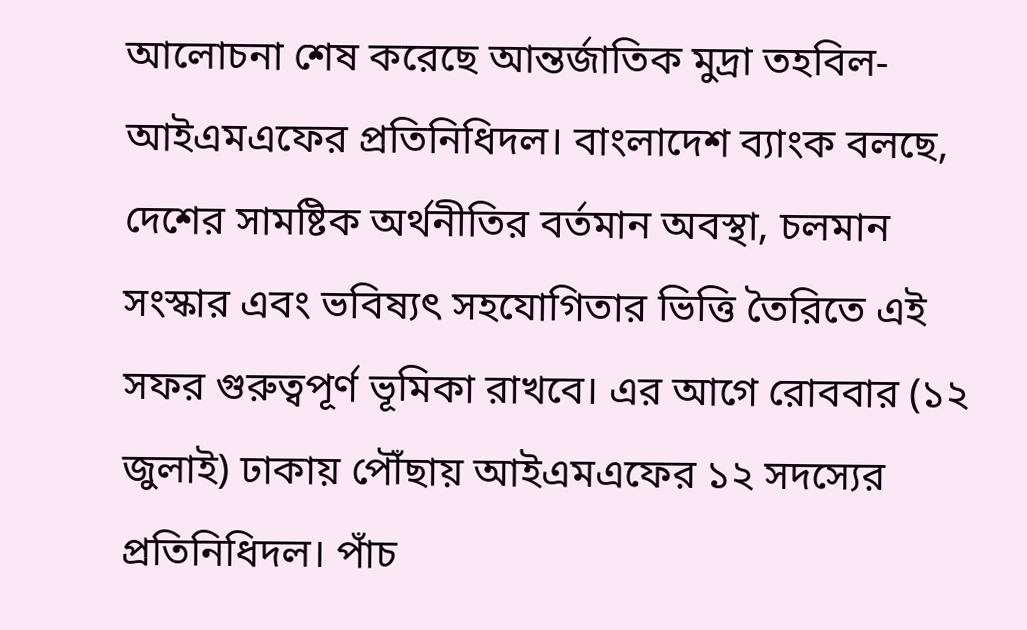আলোচনা শেষ করেছে আন্তর্জাতিক মুদ্রা তহবিল-আইএমএফের প্রতিনিধিদল। বাংলাদেশ ব্যাংক বলছে, দেশের সামষ্টিক অর্থনীতির বর্তমান অবস্থা, চলমান সংস্কার এবং ভবিষ্যৎ সহযোগিতার ভিত্তি তৈরিতে এই সফর গুরুত্বপূর্ণ ভূমিকা রাখবে। এর আগে রোববার (১২ জুলাই) ঢাকায় পৌঁছায় আইএমএফের ১২ সদস্যের প্রতিনিধিদল। পাঁচ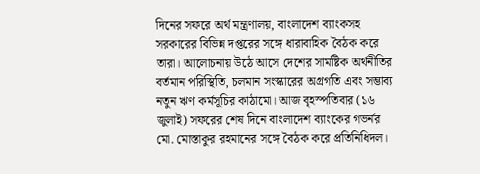দিনের সফরে অর্থ মন্ত্রণালয়, বাংলাদেশ ব্যাংকসহ সরকারের বিভিন্ন দপ্তরের সঙ্গে ধারাবাহিক বৈঠক করে তারা। আলোচনায় উঠে আসে দেশের সামষ্টিক অর্থনীতির বর্তমান পরিস্থিতি, চলমান সংস্কারের অগ্রগতি এবং সম্ভাব্য নতুন ঋণ কর্মসূচির কাঠামো। আজ বৃহস্পতিবার (১৬ জুলাই) সফরের শেষ দিনে বাংলাদেশ ব্যাংকের গভর্নর মো. মোস্তাকুর রহমানের সঙ্গে বৈঠক করে প্রতিনিধিদল।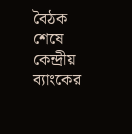বৈঠক শেষে কেন্দ্রীয় ব্যাংকের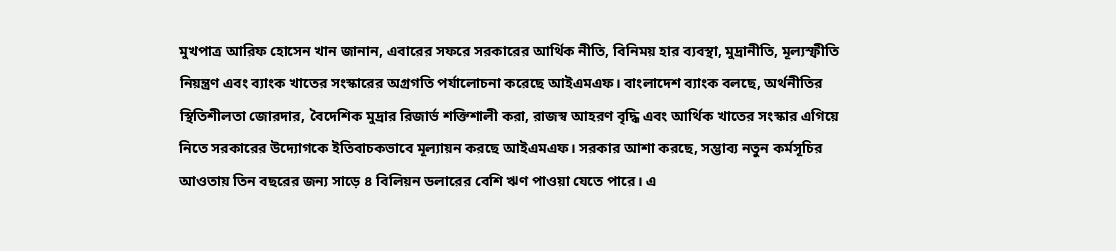মুখপাত্র আরিফ হোসেন খান জানান, এবারের সফরে সরকারের আর্থিক নীতি, বিনিময় হার ব্যবস্থা, মুদ্রানীতি, মূল্যস্ফীতি নিয়ন্ত্রণ এবং ব্যাংক খাতের সংস্কারের অগ্রগতি পর্যালোচনা করেছে আইএমএফ। বাংলাদেশ ব্যাংক বলছে, অর্থনীতির স্থিতিশীলতা জোরদার, বৈদেশিক মুদ্রার রিজার্ভ শক্তিশালী করা, রাজস্ব আহরণ বৃদ্ধি এবং আর্থিক খাতের সংস্কার এগিয়ে নিতে সরকারের উদ্যোগকে ইতিবাচকভাবে মূল্যায়ন করছে আইএমএফ। সরকার আশা করছে, সম্ভাব্য নতুন কর্মসূচির আওতায় তিন বছরের জন্য সাড়ে ৪ বিলিয়ন ডলারের বেশি ঋণ পাওয়া যেতে পারে। এ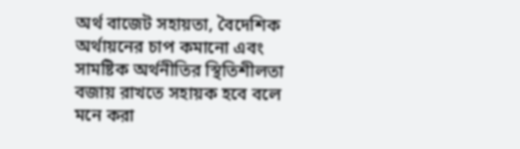অর্থ বাজেট সহায়তা, বৈদেশিক অর্থায়নের চাপ কমানো এবং সামষ্টিক অর্থনীতির স্থিতিশীলতা বজায় রাখতে সহায়ক হবে বলে মনে করা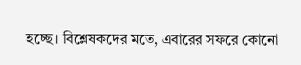হচ্ছে। বিশ্লেষকদের মতে, এবারের সফরে কোনো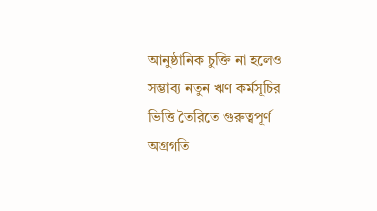আনুষ্ঠানিক চুক্তি না হলেও সম্ভাব্য নতুন ঋণ কর্মসূচির ভিত্তি তৈরিতে গুরুত্বপূর্ণ অগ্রগতি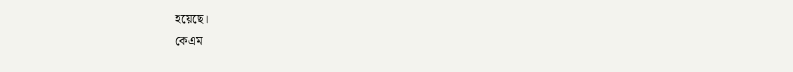হয়েছে।
কেএম